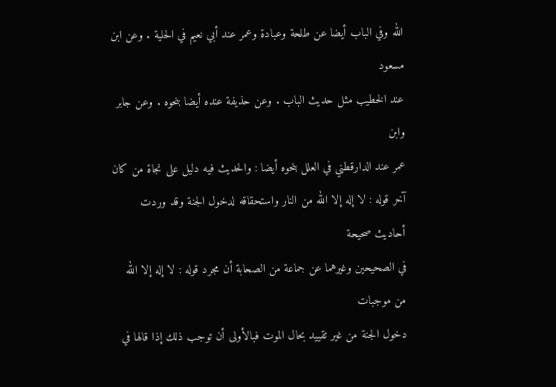الله وفي الباب أيضا عن طلحة وعبادة وعمر عند أبي نعيم في الحلية . وعن ابن مسعود
عند الخطيب مثل حديث الباب . وعن حذيفة عنده أيضا بنحوه . وعن جابر وابن
عمر عند الدارقطني في العلل بنحوه أيضا : والحديث فيه دليل على نجاة من كان
آخر قوله : لا إله إلا الله من النار واستحقاقه لدخول الجنة وقد وردت أحاديث صحيحة
في الصحيحين وغيرهما عن جماعة من الصحابة أن مجرد قوله : لا إله إلا الله من موجبات
دخول الجنة من غير تقييد بحال الموت فبالأولى أن توجب ذلك إذا قالها في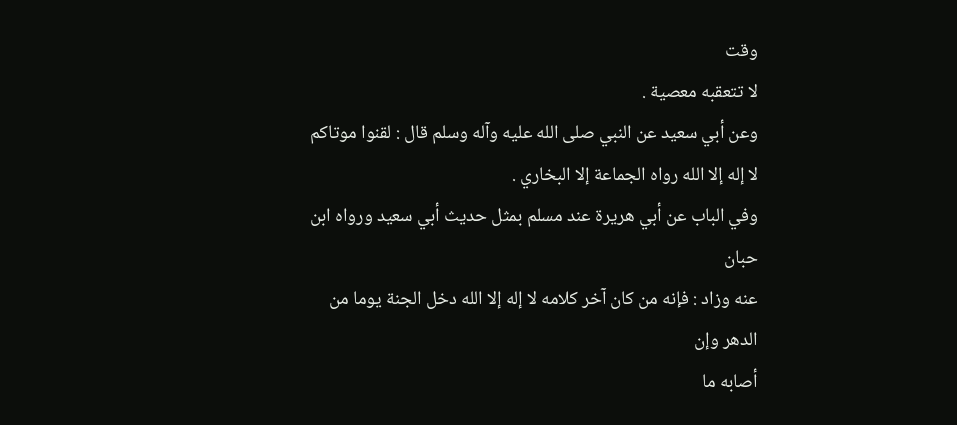وقت
لا تتعقبه معصية .
وعن أبي سعيد عن النبي صلى الله عليه وآله وسلم قال : لقنوا موتاكم
لا إله إلا الله رواه الجماعة إلا البخاري .
وفي الباب عن أبي هريرة عند مسلم بمثل حديث أبي سعيد ورواه ابن حبان
عنه وزاد : فإنه من كان آخر كلامه لا إله إلا الله دخل الجنة يوما من الدهر وإن
أصابه ما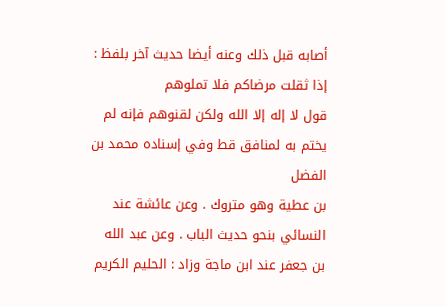أصابه قبل ذلك وعنه أيضا حديث آخر بلفظ : إذا ثقلت مرضاكم فلا تملوهم
قول لا إله إلا الله ولكن لقنوهم فإنه لم يختم به لمنافق قط وفي إسناده محمد بن الفضل
بن عطية وهو متروك . وعن عائشة عند النسائي بنحو حديث الباب . وعن عبد الله
بن جعفر عند ابن ماجة وزاد : الحليم الكريم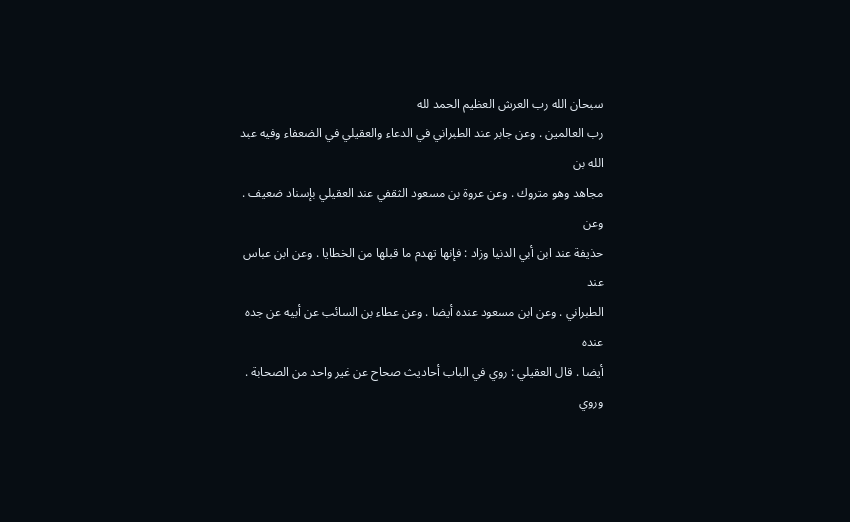سبحان الله رب العرش العظيم الحمد لله
رب العالمين . وعن جابر عند الطبراني في الدعاء والعقيلي في الضعفاء وفيه عبد الله بن
مجاهد وهو متروك . وعن عروة بن مسعود الثقفي عند العقيلي بإسناد ضعيف . وعن
حذيفة عند ابن أبي الدنيا وزاد : فإنها تهدم ما قبلها من الخطايا . وعن ابن عباس عند
الطبراني . وعن ابن مسعود عنده أيضا . وعن عطاء بن السائب عن أبيه عن جده عنده
أيضا . قال العقيلي : روي في الباب أحاديث صحاح عن غير واحد من الصحابة .
وروي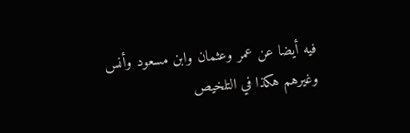فيه أيضا عن عمر وعثمان وابن مسعود وأنس وغيرهم هكذا في التلخيص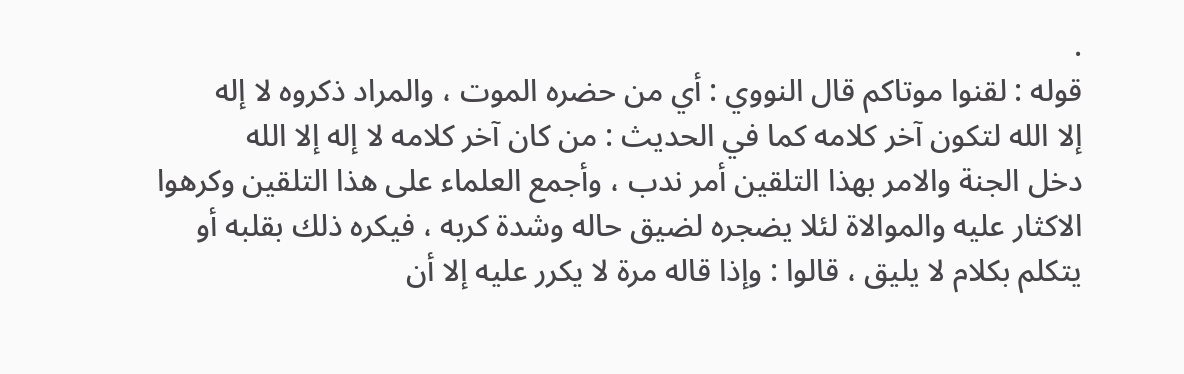.
قوله : لقنوا موتاكم قال النووي : أي من حضره الموت ، والمراد ذكروه لا إله
إلا الله لتكون آخر كلامه كما في الحديث : من كان آخر كلامه لا إله إلا الله
دخل الجنة والامر بهذا التلقين أمر ندب ، وأجمع العلماء على هذا التلقين وكرهوا
الاكثار عليه والموالاة لئلا يضجره لضيق حاله وشدة كربه ، فيكره ذلك بقلبه أو
يتكلم بكلام لا يليق ، قالوا : وإذا قاله مرة لا يكرر عليه إلا أن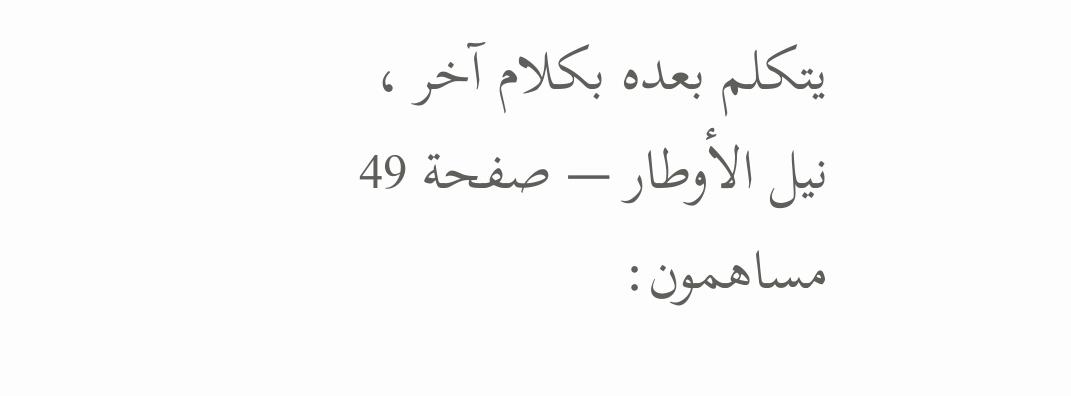يتكلم بعده بكلام آخر ،
نيل الأوطار — صفحة 49
مساهمون: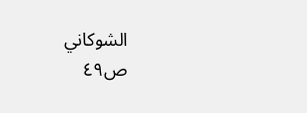الشوكاني
ص٤٩